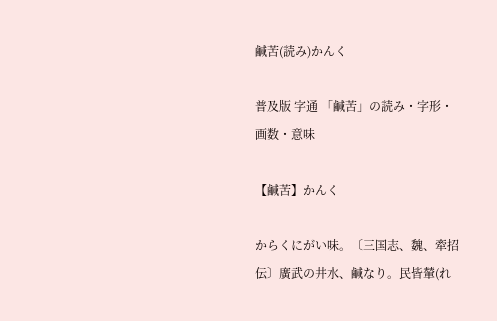鹹苦(読み)かんく

普及版 字通 「鹹苦」の読み・字形・画数・意味

【鹹苦】かんく

からくにがい味。〔三国志、魏、牽招伝〕廣武の井水、鹹なり。民皆輦(れ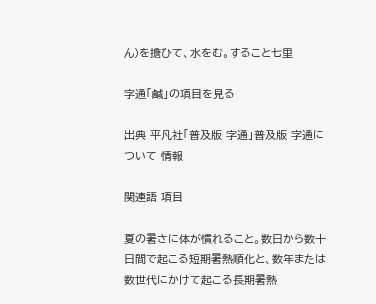ん)を擔ひて、水をむ。すること七里

字通「鹹」の項目を見る

出典 平凡社「普及版 字通」普及版 字通について 情報

関連語 項目

夏の暑さに体が慣れること。数日から数十日間で起こる短期暑熱順化と、数年または数世代にかけて起こる長期暑熱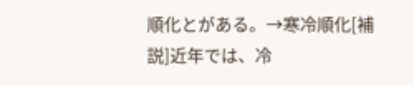順化とがある。→寒冷順化[補説]近年では、冷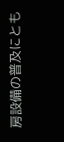房設備の普及にとも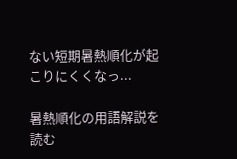ない短期暑熱順化が起こりにくくなっ...

暑熱順化の用語解説を読む